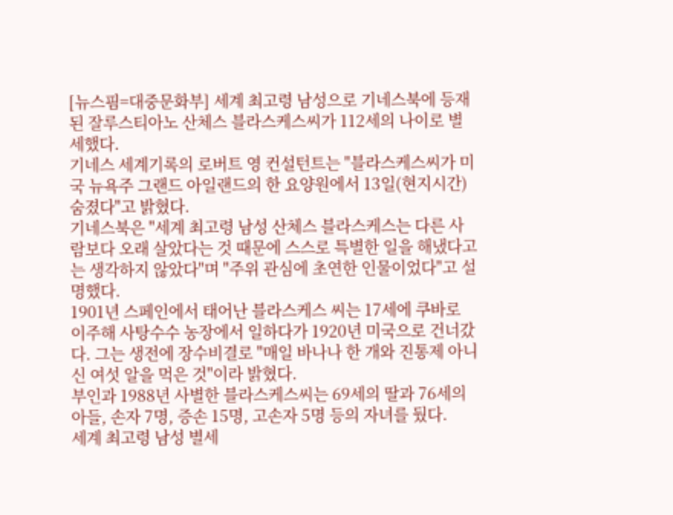[뉴스핌=대중문화부] 세계 최고령 남성으로 기네스북에 등재된 잘루스티아노 산체스 블라스케스씨가 112세의 나이로 별세했다.
기네스 세계기록의 로버트 영 컨설턴트는 "블라스케스씨가 미국 뉴욕주 그랜드 아일랜드의 한 요양원에서 13일(현지시간) 숨졌다"고 밝혔다.
기네스북은 "세계 최고령 남성 산체스 블라스케스는 다른 사람보다 오래 살았다는 것 때문에 스스로 특별한 일을 해냈다고는 생각하지 않았다"며 "주위 관심에 초연한 인물이었다"고 설명했다.
1901년 스페인에서 태어난 블라스케스 씨는 17세에 쿠바로 이주해 사탕수수 농장에서 일하다가 1920년 미국으로 건너갔다. 그는 생전에 장수비결로 "매일 바나나 한 개와 진통제 아니신 여섯 알을 먹은 것"이라 밝혔다.
부인과 1988년 사별한 블라스케스씨는 69세의 딸과 76세의 아들, 손자 7명, 증손 15명, 고손자 5명 등의 자녀를 뒀다.
세계 최고령 남성 별세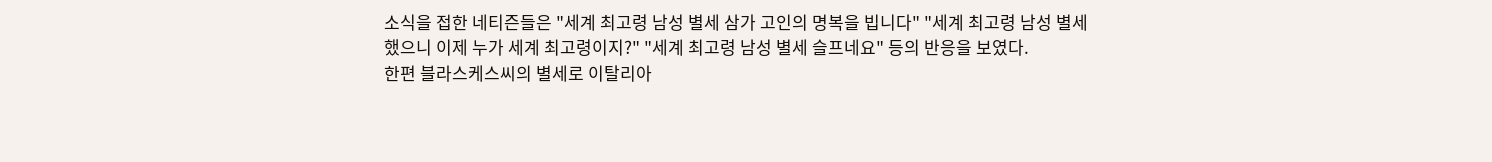소식을 접한 네티즌들은 "세계 최고령 남성 별세 삼가 고인의 명복을 빕니다" "세계 최고령 남성 별세했으니 이제 누가 세계 최고령이지?" "세계 최고령 남성 별세 슬프네요" 등의 반응을 보였다.
한편 블라스케스씨의 별세로 이탈리아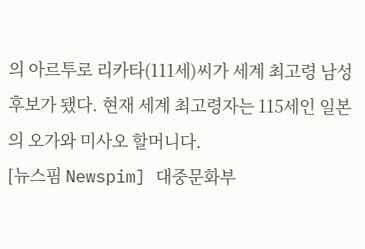의 아르투로 리카타(111세)씨가 세계 최고령 남성 후보가 됐다. 현재 세계 최고령자는 115세인 일본의 오가와 미사오 할머니다.
[뉴스핌 Newspim] 대중문화부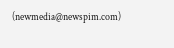(newmedia@newspim.com)